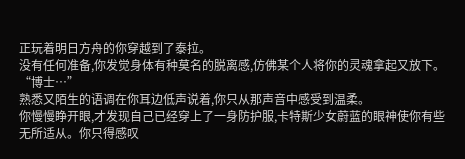正玩着明日方舟的你穿越到了泰拉。
没有任何准备,你发觉身体有种莫名的脱离感,仿佛某个人将你的灵魂拿起又放下。
“博士…”
熟悉又陌生的语调在你耳边低声说着,你只从那声音中感受到温柔。
你慢慢睁开眼,才发现自己已经穿上了一身防护服,卡特斯少女蔚蓝的眼神使你有些无所适从。你只得感叹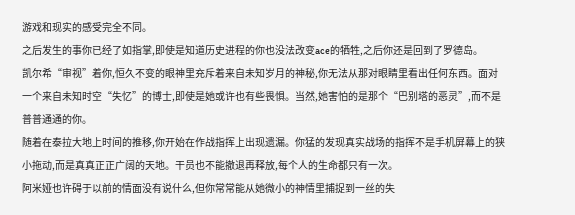游戏和现实的感受完全不同。
之后发生的事你已经了如指掌,即使是知道历史进程的你也没法改变ace的牺牲,之后你还是回到了罗德岛。
凯尔希“审视”着你,恒久不变的眼神里充斥着来自未知岁月的神秘,你无法从那对眼睛里看出任何东西。面对一个来自未知时空“失忆”的博士,即使是她或许也有些畏惧。当然,她害怕的是那个“巴别塔的恶灵”,而不是普普通通的你。
随着在泰拉大地上时间的推移,你开始在作战指挥上出现遗漏。你猛的发现真实战场的指挥不是手机屏幕上的狭小拖动,而是真真正正广阔的天地。干员也不能撤退再释放,每个人的生命都只有一次。
阿米娅也许碍于以前的情面没有说什么,但你常常能从她微小的神情里捕捉到一丝的失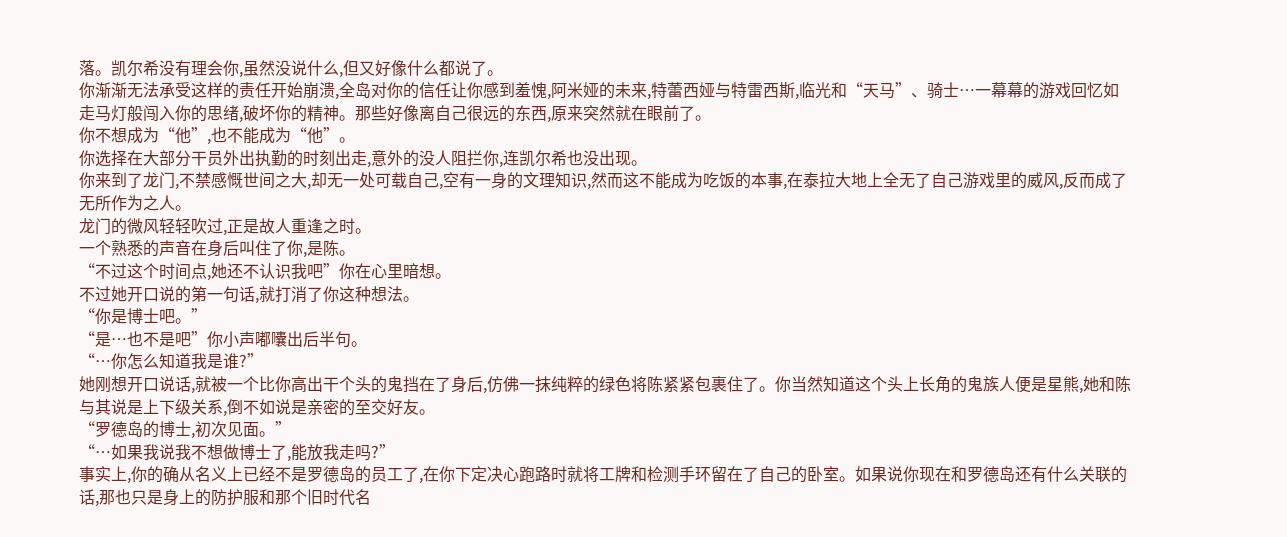落。凯尔希没有理会你,虽然没说什么,但又好像什么都说了。
你渐渐无法承受这样的责任开始崩溃,全岛对你的信任让你感到羞愧,阿米娅的未来,特蕾西娅与特雷西斯,临光和“天马”、骑士…一幕幕的游戏回忆如走马灯般闯入你的思绪,破坏你的精神。那些好像离自己很远的东西,原来突然就在眼前了。
你不想成为“他”,也不能成为“他”。
你选择在大部分干员外出执勤的时刻出走,意外的没人阻拦你,连凯尔希也没出现。
你来到了龙门,不禁感慨世间之大,却无一处可载自己,空有一身的文理知识,然而这不能成为吃饭的本事,在泰拉大地上全无了自己游戏里的威风,反而成了无所作为之人。
龙门的微风轻轻吹过,正是故人重逢之时。
一个熟悉的声音在身后叫住了你,是陈。
“不过这个时间点,她还不认识我吧”你在心里暗想。
不过她开口说的第一句话,就打消了你这种想法。
“你是博士吧。”
“是…也不是吧”你小声嘟囔出后半句。
“…你怎么知道我是谁?”
她刚想开口说话,就被一个比你高出干个头的鬼挡在了身后,仿佛一抹纯粹的绿色将陈紧紧包裹住了。你当然知道这个头上长角的鬼族人便是星熊,她和陈与其说是上下级关系,倒不如说是亲密的至交好友。
“罗德岛的博士,初次见面。”
“…如果我说我不想做博士了,能放我走吗?”
事实上,你的确从名义上已经不是罗德岛的员工了,在你下定决心跑路时就将工牌和检测手环留在了自己的卧室。如果说你现在和罗德岛还有什么关联的话,那也只是身上的防护服和那个旧时代名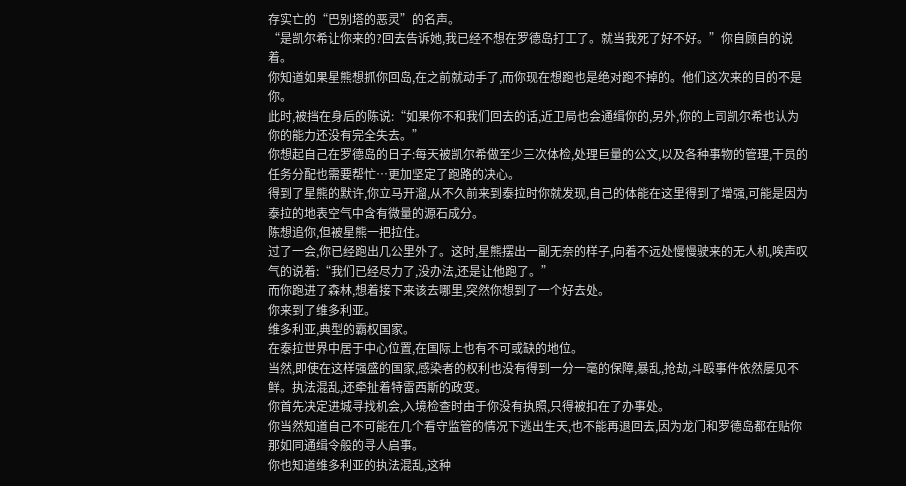存实亡的“巴别塔的恶灵”的名声。
“是凯尔希让你来的?回去告诉她,我已经不想在罗德岛打工了。就当我死了好不好。”你自顾自的说着。
你知道如果星熊想抓你回岛,在之前就动手了,而你现在想跑也是绝对跑不掉的。他们这次来的目的不是你。
此时,被挡在身后的陈说:“如果你不和我们回去的话,近卫局也会通缉你的,另外,你的上司凯尔希也认为你的能力还没有完全失去。”
你想起自己在罗德岛的日子:每天被凯尔希做至少三次体检,处理巨量的公文,以及各种事物的管理,干员的任务分配也需要帮忙…更加坚定了跑路的决心。
得到了星熊的默许,你立马开溜,从不久前来到泰拉时你就发现,自己的体能在这里得到了增强,可能是因为泰拉的地表空气中含有微量的源石成分。
陈想追你,但被星熊一把拉住。
过了一会,你已经跑出几公里外了。这时,星熊摆出一副无奈的样子,向着不远处慢慢驶来的无人机,唉声叹气的说着:“我们已经尽力了,没办法,还是让他跑了。”
而你跑进了森林,想着接下来该去哪里,突然你想到了一个好去处。
你来到了维多利亚。
维多利亚,典型的霸权国家。
在泰拉世界中居于中心位置,在国际上也有不可或缺的地位。
当然,即使在这样强盛的国家,感染者的权利也没有得到一分一毫的保障,暴乱,抢劫,斗殴事件依然屡见不鲜。执法混乱,还牵扯着特雷西斯的政变。
你首先决定进城寻找机会,入境检查时由于你没有执照,只得被扣在了办事处。
你当然知道自己不可能在几个看守监管的情况下逃出生天,也不能再退回去,因为龙门和罗德岛都在贴你那如同通缉令般的寻人启事。
你也知道维多利亚的执法混乱,这种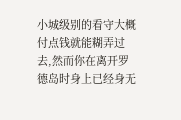小城级别的看守大概付点钱就能糊弄过去,然而你在离开罗德岛时身上已经身无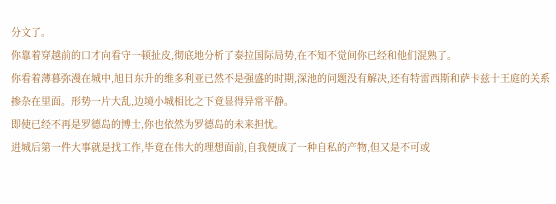分文了。
你靠着穿越前的口才向看守一顿扯皮,彻底地分析了泰拉国际局势,在不知不觉间你已经和他们混熟了。
你看着薄暮弥漫在城中,旭日东升的维多利亚已然不是强盛的时期,深池的问题没有解决,还有特雷西斯和萨卡兹十王庭的关系掺杂在里面。形势一片大乱,边境小城相比之下竟显得异常平静。
即使已经不再是罗德岛的博士,你也依然为罗德岛的未来担忧。
进城后第一件大事就是找工作,毕竟在伟大的理想面前,自我便成了一种自私的产物,但又是不可或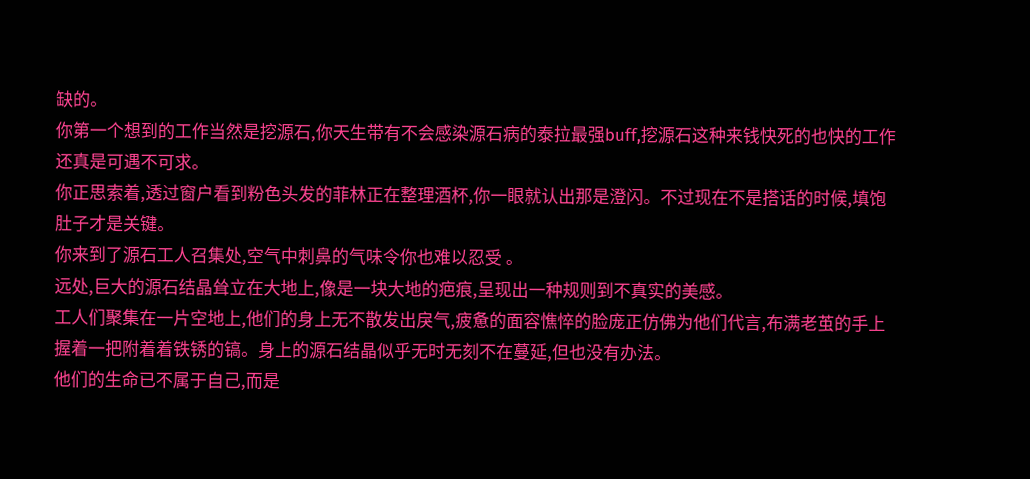缺的。
你第一个想到的工作当然是挖源石,你天生带有不会感染源石病的泰拉最强buff,挖源石这种来钱快死的也快的工作还真是可遇不可求。
你正思索着,透过窗户看到粉色头发的菲林正在整理酒杯,你一眼就认出那是澄闪。不过现在不是搭话的时候,填饱肚子才是关键。
你来到了源石工人召集处,空气中刺鼻的气味令你也难以忍受 。
远处,巨大的源石结晶耸立在大地上,像是一块大地的疤痕,呈现出一种规则到不真实的美感。
工人们聚集在一片空地上,他们的身上无不散发出戾气,疲惫的面容憔悴的脸庞正仿佛为他们代言,布满老茧的手上握着一把附着着铁锈的镐。身上的源石结晶似乎无时无刻不在蔓延,但也没有办法。
他们的生命已不属于自己,而是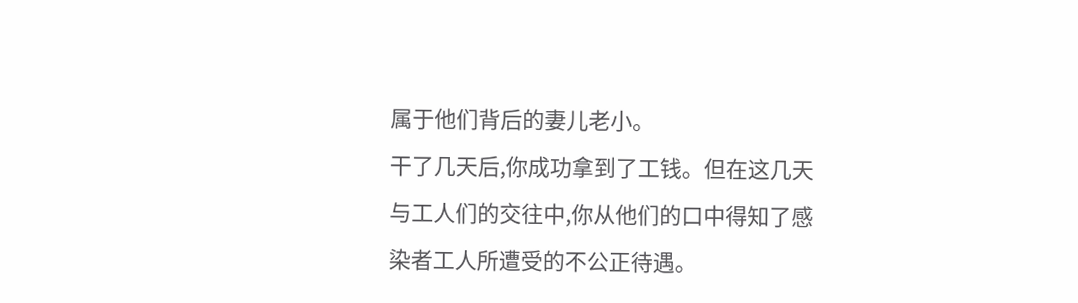属于他们背后的妻儿老小。
干了几天后,你成功拿到了工钱。但在这几天与工人们的交往中,你从他们的口中得知了感染者工人所遭受的不公正待遇。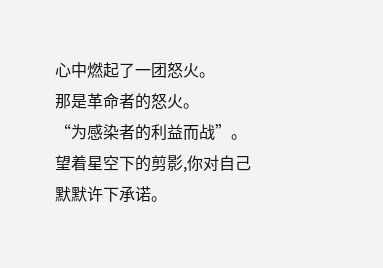心中燃起了一团怒火。
那是革命者的怒火。
“为感染者的利益而战”。
望着星空下的剪影,你对自己默默许下承诺。